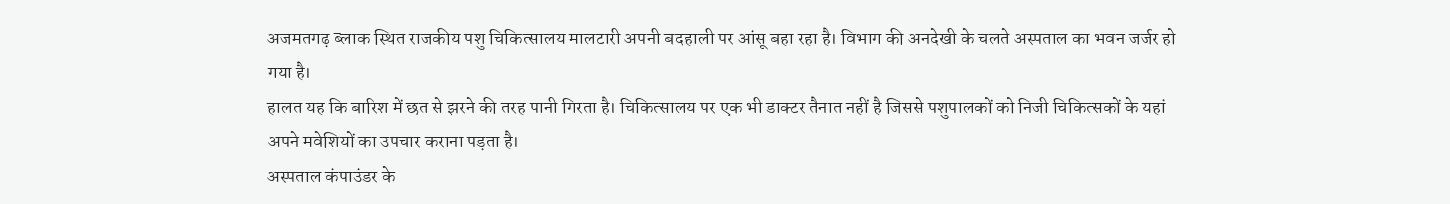अजमतगढ़ ब्लाक स्थित राजकीय पशु चिकित्सालय मालटारी अपनी बदहाली पर आंसू बहा रहा है। विभाग की अनदेखी के चलते अस्पताल का भवन जर्जर हो गया है।
हालत यह कि बारिश में छत से झरने की तरह पानी गिरता है। चिकित्सालय पर एक भी डाक्टर तैनात नहीं है जिससे पशुपालकों को निजी चिकित्सकों के यहां अपने मवेशियों का उपचार कराना पड़ता है।
अस्पताल कंपाउंडर के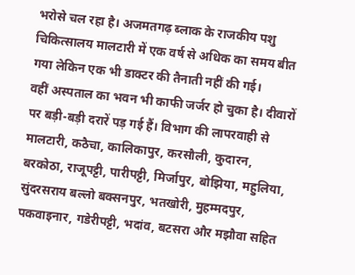भरोसे चल रहा है। अजमतगढ़ ब्लाक के राजकीय पशु चिकित्सालय मालटारी में एक वर्ष से अधिक का समय बीत गया लेकिन एक भी डाक्टर की तैनाती नहीं की गई।
वहीं अस्पताल का भवन भी काफी जर्जर हो चुका है। दीवारों पर बड़ी-बड़ी दरारें पड़ गई हैं। विभाग की लापरवाही से मालटारी, कठैचा, कालिकापुर, करसौली, कुदारन, बरकोठा, राजूपट्टी, पारीपट्टी, मिर्जापुर, बोझिया, महुलिया, सुंदरसराय बल्लो बक्सनपुर, भतखोरी, मुहम्मदपुर, पकवाइनार, गडेरीपट्टी, भदांव, बटसरा और मझौवा सहित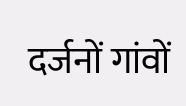दर्जनों गांवों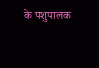के पशुपालक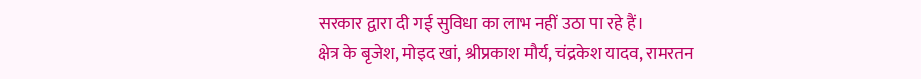सरकार द्वारा दी गई सुविधा का लाभ नहीं उठा पा रहे हैं।
क्षेत्र के बृजेश, मोइद खां, श्रीप्रकाश मौर्य, चंद्रकेश यादव, रामरतन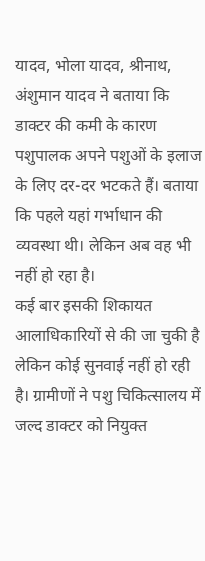यादव, भोला यादव, श्रीनाथ, अंशुमान यादव ने बताया कि डाक्टर की कमी के कारण पशुपालक अपने पशुओं के इलाज के लिए दर-दर भटकते हैं। बताया कि पहले यहां गर्भाधान की व्यवस्था थी। लेकिन अब वह भी नहीं हो रहा है।
कई बार इसकी शिकायत आलाधिकारियों से की जा चुकी है लेकिन कोई सुनवाई नहीं हो रही है। ग्रामीणों ने पशु चिकित्सालय में जल्द डाक्टर को नियुक्त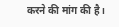करने की मांग की है।